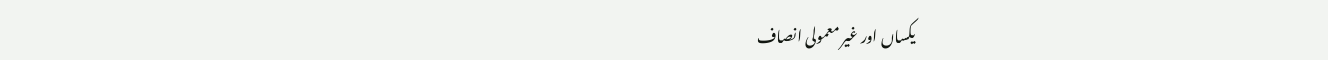یکساں اور غیر معمولی انصاف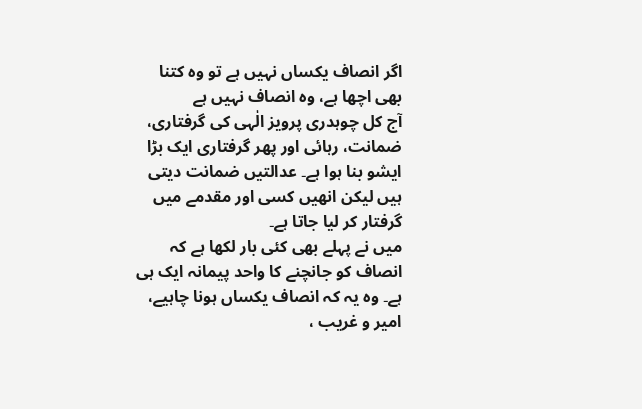اگر انصاف یکساں نہیں ہے تو وہ کتنا بھی اچھا ہے، وہ انصاف نہیں ہے
آج کل چوہدری پرویز الٰہی کی گرفتاری، ضمانت، رہائی اور پھر گرفتاری ایک بڑا ایشو بنا ہوا ہے۔ عدالتیں ضمانت دیتی ہیں لیکن انھیں کسی اور مقدمے میں گرفتار کر لیا جاتا ہے۔
میں نے پہلے بھی کئی بار لکھا ہے کہ انصاف کو جانچنے کا واحد پیمانہ ایک ہی ہے۔ وہ یہ کہ انصاف یکساں ہونا چاہیے، امیر و غریب ،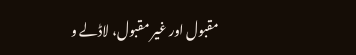مقبول اور غیر مقبول، لاڈلے و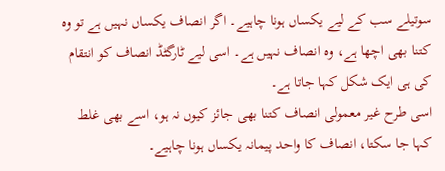سوتیلے سب کے لیے یکساں ہونا چاہیے۔ اگر انصاف یکساں نہیں ہے تو وہ کتنا بھی اچھا ہے، وہ انصاف نہیں ہے۔ اسی لیے ٹارگٹڈ انصاف کو انتقام کی ہی ایک شکل کہا جاتا ہے۔
اسی طرح غیر معمولی انصاف کتنا بھی جائز کیوں نہ ہو، اسے بھی غلط کہا جا سکتا، انصاف کا واحد پیمانہ یکساں ہونا چاہیے۔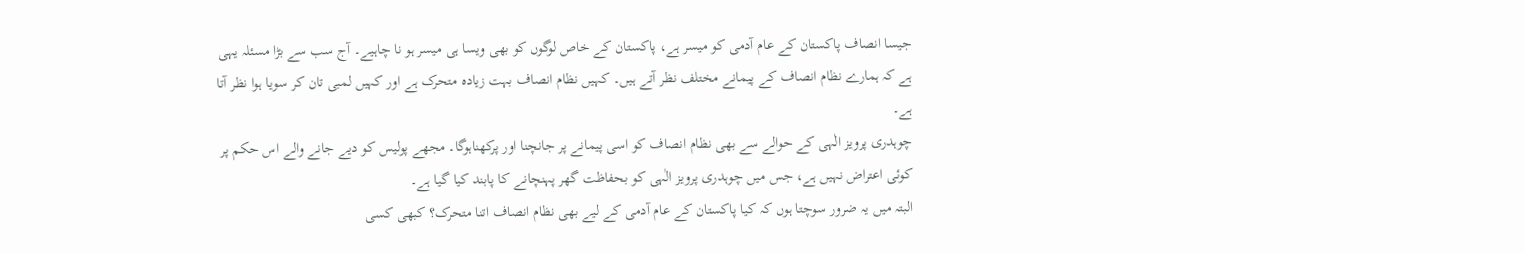جیسا انصاف پاکستان کے عام آدمی کو میسر ہے، پاکستان کے خاص لوگوں کو بھی ویسا ہی میسر ہو نا چاہیے۔ آج سب سے بڑا مسئلہ یہی ہے کہ ہمارے نظام انصاف کے پیمانے مختلف نظر آتے ہیں۔ کہیں نظام انصاف بہت زیادہ متحرک ہے اور کہیں لمبی تان کر سویا ہوا نظر آتا ہے۔
چوہدری پرویز الٰہی کے حوالے سے بھی نظام انصاف کو اسی پیمانے پر جانچنا اور پرکھناہوگا۔ مجھے پولیس کو دیے جانے والے اس حکم پر کوئی اعتراض نہیں ہے، جس میں چوہدری پرویز الٰہی کو بحفاظت گھر پہنچانے کا پابند کیا گیا ہے۔
البتہ میں یہ ضرور سوچتا ہوں کہ کیا پاکستان کے عام آدمی کے لیے بھی نظام انصاف اتنا متحرک؟ کبھی کسی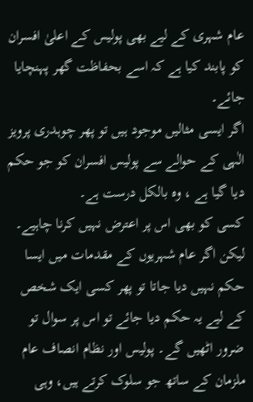عام شہری کے لیے بھی پولیس کے اعلیٰ افسران کو پابند کیا ہے کہ اسے بحفاظت گھر پہنچایا جائے۔
اگر ایسی مثالیں موجود ہیں تو پھر چوہدری پرویز الٰہی کے حوالے سے پولیس افسران کو جو حکم دیا گیا ہے ، وہ بالکل درست ہے۔
کسی کو بھی اس پر اعترض نہیں کرنا چاہیے۔ لیکن اگر عام شہریوں کے مقدمات میں ایسا حکم نہیں دیا جاتا تو پھر کسی ایک شخص کے لیے یہ حکم دیا جائے تو اس پر سوال تو ضرور اٹھیں گے۔ پولیس اور نظام انصاف عام ملزمان کے ساتھ جو سلوک کرتے ہیں، وہی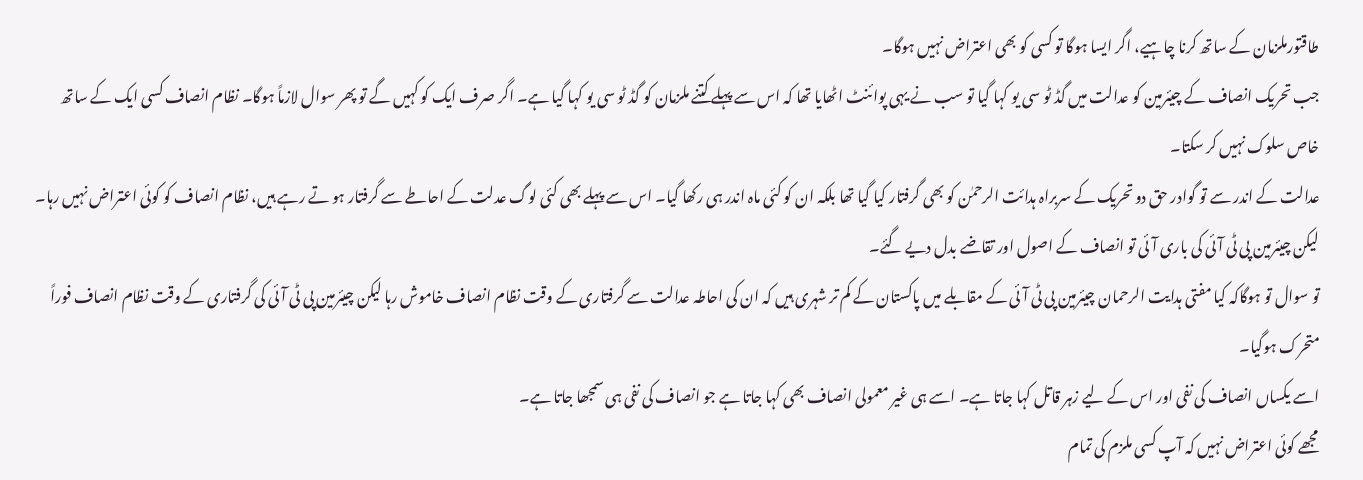طاقتورملزمان کے ساتھ کرنا چاہیے، اگر ایسا ہوگا تو کسی کو بھی اعتراض نہیں ہوگا۔
جب تحریک انصاف کے چیئرمین کو عدالت میں گڈ ٹو سی یو کہا گیا تو سب نے یہی پوائنٹ اٹھایا تھا کہ اس سے پہلے کتنے ملزمان کو گڈ ٹو سی یو کہا گیا ہے۔ اگر صرف ایک کو کہیں گے تو پھر سوال لازماً ہوگا۔ نظام انصاف کسی ایک کے ساتھ خاص سلوک نہیں کر سکتا۔
عدالت کے اندر سے تو گوادر حق دو تحریک کے سربراہ ہدائت الرحمٰن کو بھی گرفتار کیا گیا تھا بلکہ ان کو کئی ماہ اندر ہی رکھا گیا۔ اس سے پہلے بھی کئی لوگ عدلت کے احاطے سے گرفتار ہو تے رہے ہیں، نظام انصاف کو کوئی اعتراض نہیں رہا۔ لیکن چیئرمین پی ٹی آئی کی باری آئی تو انصاف کے اصول اور تقاضے بدل دیے گئے۔
تو سوال تو ہوگاکہ کیا مفتی ہدایت الرحمان چیئرمین پی ٹی آئی کے مقابلے میں پاکستان کے کم تر شہری ہیں کہ ان کی احاطہ عدالت سے گرفتاری کے وقت نظام انصاف خاموش رہا لیکن چیئرمین پی ٹی آئی کی گرفتاری کے وقت نظام انصاف فوراً متحرک ہوگیا۔
اسے یکساں انصاف کی نفی اور اس کے لیے زہر قاتل کہا جاتا ہے۔ اسے ہی غیر معمولی انصاف بھی کہا جاتا ہے جو انصاف کی نفی ہی سمجھا جاتا ہے۔
مجھے کوئی اعتراض نہیں کہ آپ کسی ملزم کی تمام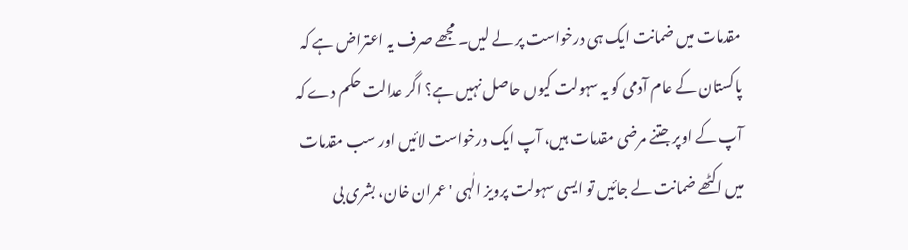مقدمات میں ضمانت ایک ہی درخواست پر لے لیں۔ مجھے صرف یہ اعتراض ہے کہ پاکستان کے عام آدمی کو یہ سہولت کیوں حاصل نہیں ہے؟ اگر عدالت حکم دے کہ آپ کے اوپر جتنے مرضی مقدمات ہیں، آپ ایک درخواست لائیں اور سب مقدمات میں اکٹھے ضمانت لے جائیں تو ایسی سہولت پرویز الٰہی 'عمران خان، بشری بی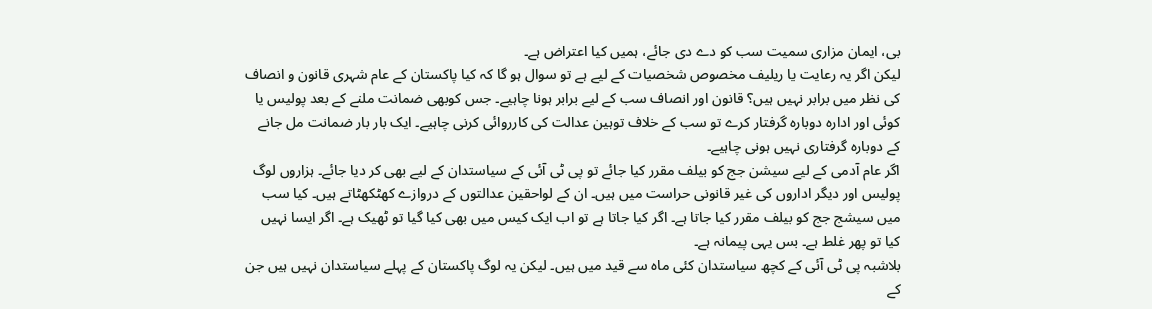بی، ایمان مزاری سمیت سب کو دے دی جائے، ہمیں کیا اعتراض ہے۔
لیکن اگر یہ رعایت یا ریلیف مخصوص شخصیات کے لیے ہے تو سوال ہو گا کہ کیا پاکستان کے عام شہری قانون و انصاف کی نظر میں برابر نہیں ہیں؟ قانون اور انصاف سب کے لیے برابر ہونا چاہیے۔ جس کوبھی ضمانت ملنے کے بعد پولیس یا کوئی اور ادارہ دوبارہ گرفتار کرے تو سب کے خلاف توہین عدالت کی کارروائی کرنی چاہیے۔ ایک بار بار ضمانت مل جانے کے دوبارہ گرفتاری نہیں ہونی چاہیے۔
اگر عام آدمی کے لیے سیشن جج کو بیلف مقرر کیا جائے تو پی ٹی آئی کے سیاستدان کے لیے بھی کر دیا جائے۔ ہزاروں لوگ پولیس اور دیگر اداروں کی غیر قانونی حراست میں ہیں۔ ان کے لواحقین عدالتوں کے دروازے کھٹکھٹاتے ہیں۔ کیا سب میں سیشج جج کو بیلف مقرر کیا جاتا ہے۔ اگر کیا جاتا ہے تو اب ایک کیس میں بھی کیا گیا تو ٹھیک ہے۔ اگر ایسا نہیں کیا تو پھر غلط ہے۔ بس یہی پیمانہ ہے۔
بلاشبہ پی ٹی آئی کے کچھ سیاستدان کئی ماہ سے قید میں ہیں۔ لیکن یہ لوگ پاکستان کے پہلے سیاستدان نہیں ہیں جن کے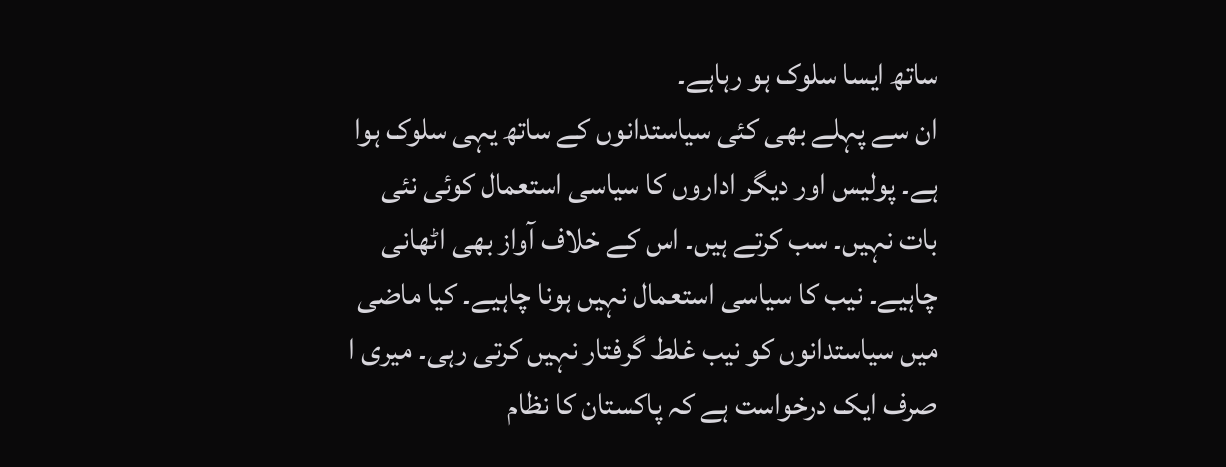ساتھ ایسا سلوک ہو رہاہے۔
ان سے پہلے بھی کئی سیاستدانوں کے ساتھ یہی سلوک ہوا ہے۔ پولیس اور دیگر اداروں کا سیاسی استعمال کوئی نئی بات نہیں۔ سب کرتے ہیں۔ اس کے خلاف آواز بھی اٹھانی چاہیے۔ نیب کا سیاسی استعمال نہیں ہونا چاہیے۔ کیا ماضی میں سیاستدانوں کو نیب غلط گرفتار نہیں کرتی رہی۔ میری ا صرف ایک درخواست ہے کہ پاکستان کا نظام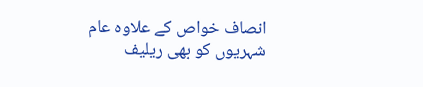انصاف خواص کے علاوہ عام شہریوں کو بھی ریلیف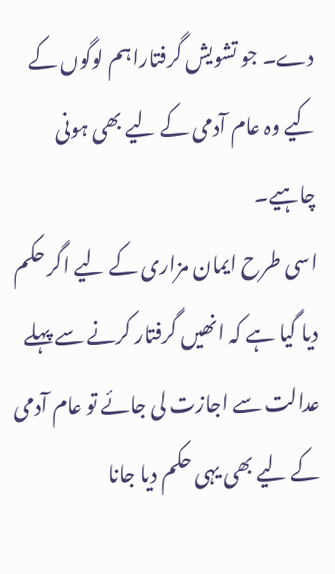دے۔ جو تشویش گرفتاراہم لوگوں کے کیے وہ عام آدمی کے لیے بھی ہونی چاہیے۔
اسی طرح ایمان مزاری کے لیے اگر حکم دیا گیا ہے کہ انھیں گرفتار کرنے سے پہلے عدالت سے اجازت لی جائے تو عام آدمی کے لیے بھی یہی حکم دیا جانا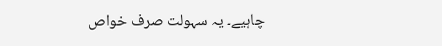چاہیے۔ یہ سہولت صرف خواص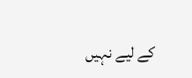کے لیے نہیں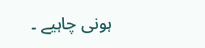ہونی چاہیے ۔